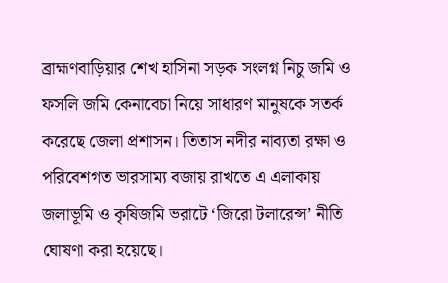ব্রাহ্মণবাড়িয়ার শেখ হাসিনা সড়ক সংলগ্ন নিচু জমি ও ফসলি জমি কেনাবেচা নিয়ে সাধারণ মানুষকে সতর্ক করেছে জেলা প্রশাসন। তিতাস নদীর নাব্যতা রক্ষা ও পরিবেশগত ভারসাম্য বজায় রাখতে এ এলাকায় জলাভূমি ও কৃষিজমি ভরাটে ‘জিরো টলারেন্স’ নীতি ঘোষণা করা হয়েছে।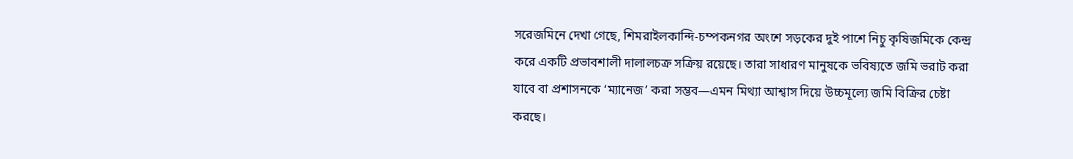সরেজমিনে দেখা গেছে, শিমরাইলকান্দি-চম্পকনগর অংশে সড়কের দুই পাশে নিচু কৃষিজমিকে কেন্দ্র করে একটি প্রভাবশালী দালালচক্র সক্রিয় রয়েছে। তারা সাধারণ মানুষকে ভবিষ্যতে জমি ভরাট করা যাবে বা প্রশাসনকে ‘ম্যানেজ’ করা সম্ভব—এমন মিথ্যা আশ্বাস দিয়ে উচ্চমূল্যে জমি বিক্রির চেষ্টা করছে।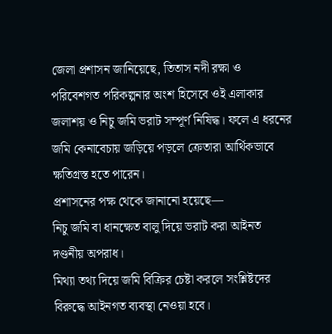জেলা প্রশাসন জানিয়েছে, তিতাস নদী রক্ষা ও পরিবেশগত পরিকল্পনার অংশ হিসেবে ওই এলাকার জলাশয় ও নিচু জমি ভরাট সম্পূর্ণ নিষিদ্ধ। ফলে এ ধরনের জমি কেনাবেচায় জড়িয়ে পড়লে ক্রেতারা আর্থিকভাবে ক্ষতিগ্রস্ত হতে পারেন।
প্রশাসনের পক্ষ থেকে জানানো হয়েছে—
নিচু জমি বা ধানক্ষেত বালু দিয়ে ভরাট করা আইনত দণ্ডনীয় অপরাধ।
মিথ্যা তথ্য দিয়ে জমি বিক্রির চেষ্টা করলে সংশ্লিষ্টদের বিরুদ্ধে আইনগত ব্যবস্থা নেওয়া হবে।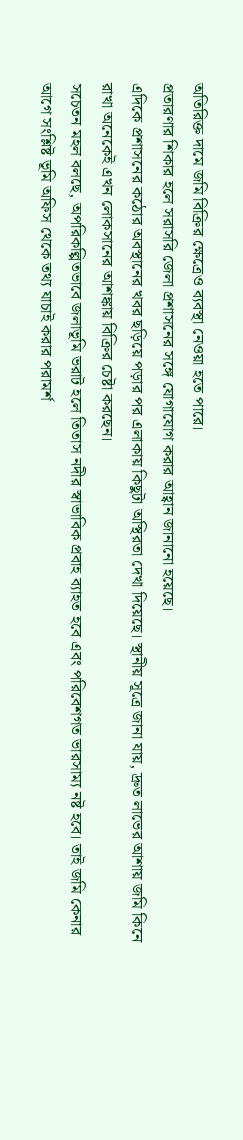অতিরিক্ত দামে জমি বিক্রির ক্ষেত্রেও ব্যবস্থা নেওয়া হতে পারে।
প্রতারণার শিকার হলে সরাসরি জেলা প্রশাসনের সঙ্গে যোগাযোগ করার আহ্বান জানানো হয়েছে।
এদিকে প্রশাসনের কঠোর অবস্থানের খবর ছড়িয়ে পড়ার পর এলাকায় কিছুটা অস্থিরতা দেখা দিয়েছে। স্থানীয় সূত্রে জানা যায়, দ্রুত লাভের আশায় জমি কিনে রাখা অনেকেই এখন লোকসানের আশঙ্কায় বিক্রির চেষ্টা করছেন।
সচেতন মহল বলছে, অপরিকল্পিতভাবে জলাভূমি ভরাট হলে তিতাস নদীর স্বাভাবিক প্রবাহ ব্যাহত হবে এবং পরিবেশগত ভারসাম্য নষ্ট হবে। তাই জমি কেনার আগে সংশ্লিষ্ট ভূমি অফিস থেকে তথ্য যাচাই করার পরামর্শ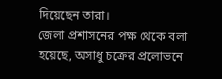দিয়েছেন তারা।
জেলা প্রশাসনের পক্ষ থেকে বলা হয়েছে, অসাধু চক্রের প্রলোভনে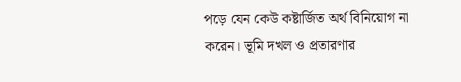পড়ে যেন কেউ কষ্টার্জিত অর্থ বিনিয়োগ না করেন। ভূমি দখল ও প্রতারণার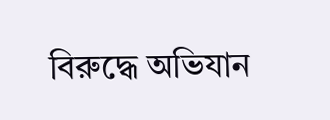বিরুদ্ধে অভিযান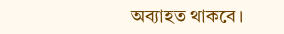অব্যাহত থাকবে।